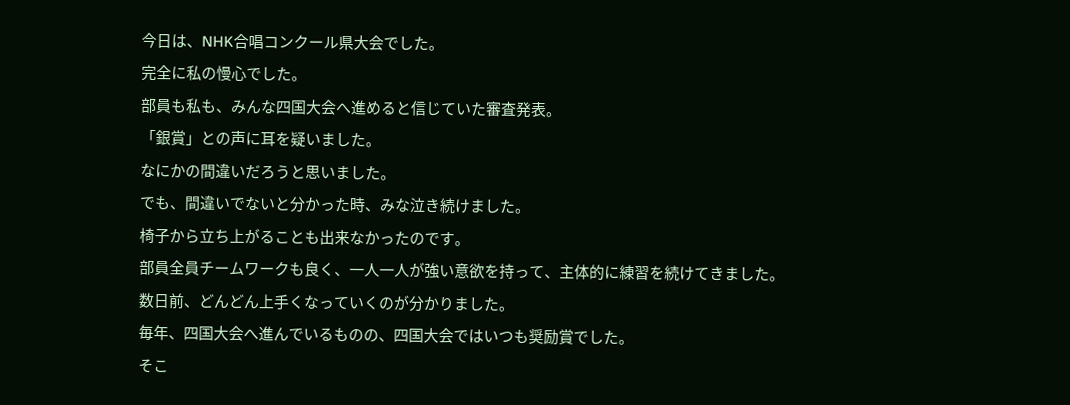今日は、NHK合唱コンクール県大会でした。
完全に私の慢心でした。
部員も私も、みんな四国大会へ進めると信じていた審査発表。
「銀賞」との声に耳を疑いました。
なにかの間違いだろうと思いました。
でも、間違いでないと分かった時、みな泣き続けました。
椅子から立ち上がることも出来なかったのです。
部員全員チームワークも良く、一人一人が強い意欲を持って、主体的に練習を続けてきました。
数日前、どんどん上手くなっていくのが分かりました。
毎年、四国大会へ進んでいるものの、四国大会ではいつも奨励賞でした。
そこ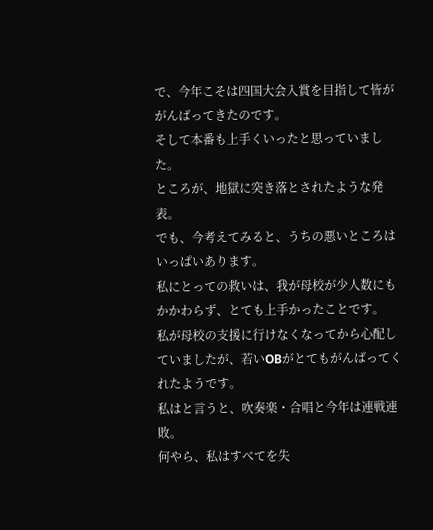で、今年こそは四国大会入賞を目指して皆ががんばってきたのです。
そして本番も上手くいったと思っていました。
ところが、地獄に突き落とされたような発表。
でも、今考えてみると、うちの悪いところはいっぱいあります。
私にとっての救いは、我が母校が少人数にもかかわらず、とても上手かったことです。
私が母校の支援に行けなくなってから心配していましたが、若いOBがとてもがんばってくれたようです。
私はと言うと、吹奏楽・合唱と今年は連戦連敗。
何やら、私はすべてを失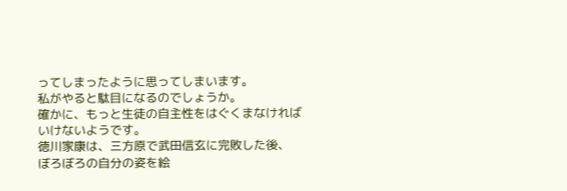ってしまったように思ってしまいます。
私がやると駄目になるのでしょうか。
確かに、もっと生徒の自主性をはぐくまなければいけないようです。
徳川家康は、三方原で武田信玄に完敗した後、
ぼろぼろの自分の姿を絵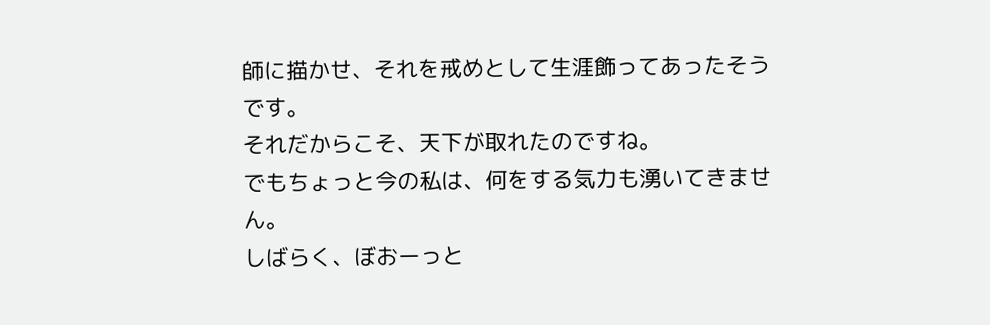師に描かせ、それを戒めとして生涯飾ってあったそうです。
それだからこそ、天下が取れたのですね。
でもちょっと今の私は、何をする気力も湧いてきません。
しばらく、ぼおーっと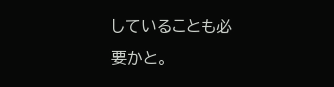していることも必要かと。